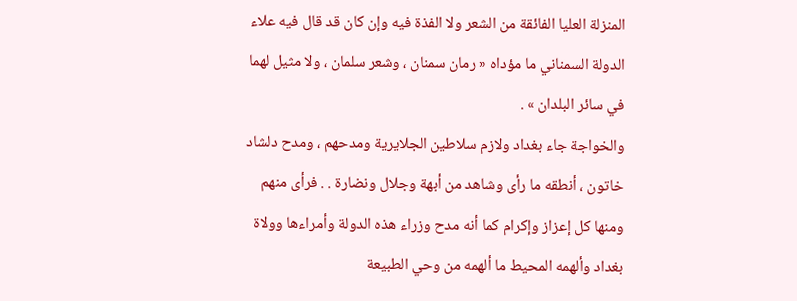المنزلة العليا الفائقة من الشعر ولا الفذة فيه وإن كان قد قال فيه علاء الدولة السمناني ما مؤداه « رمان سمنان ، وشعر سلمان ، ولا مثيل لهما في سائر البلدان » .
والخواجة جاء بغداد ولازم سلاطين الجلايرية ومدحهم ، ومدح دلشاد خاتون ، أنطقه ما رأى وشاهد من أبهة وجلال ونضارة . . فرأى منهم ومنها كل إعزاز وإكرام كما أنه مدح وزراء هذه الدولة وأمراءها وولاة بغداد وألهمه المحيط ما ألهمه من وحي الطبيعة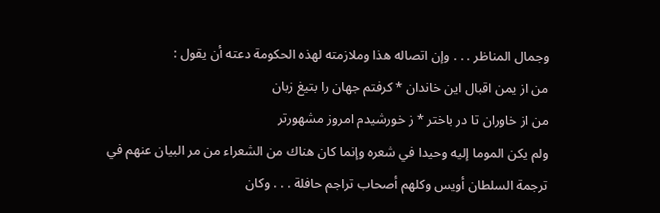وجمال المناظر . . . وإن اتصاله هذا وملازمته لهذه الحكومة دعته أن يقول :
من از يمن اقبال اين خاندان * كرفتم جهان را بتيغ زبان
من از خاوران تا در باختر * ز خورشيدم امروز مشهورتر
ولم يكن الموما إليه وحيدا في شعره وإنما كان هناك من الشعراء من مر البيان عنهم في ترجمة السلطان أويس وكلهم أصحاب تراجم حافلة . . . وكان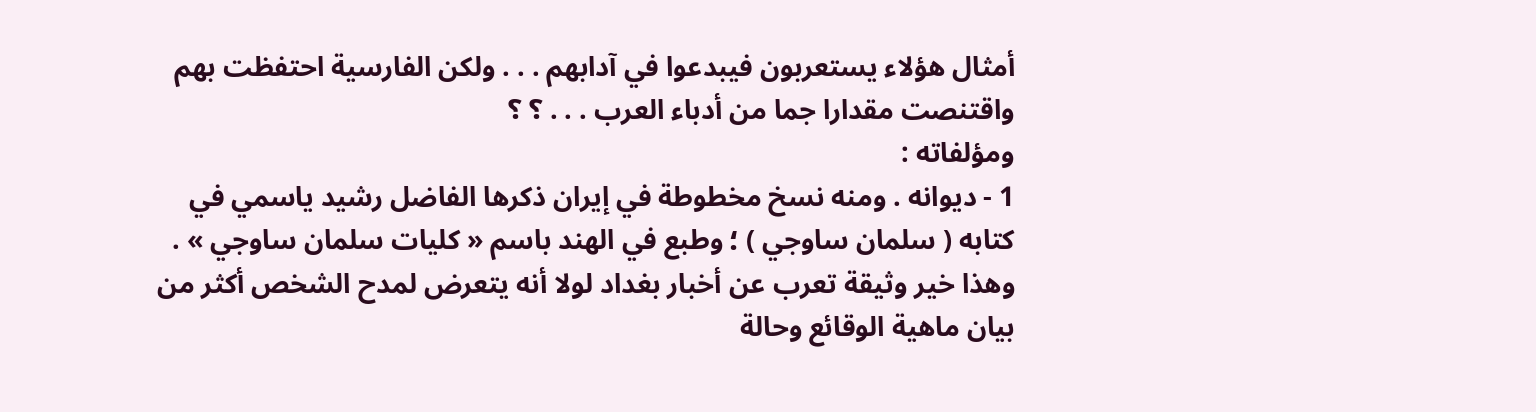أمثال هؤلاء يستعربون فيبدعوا في آدابهم . . . ولكن الفارسية احتفظت بهم واقتنصت مقدارا جما من أدباء العرب . . . ؟ ؟
ومؤلفاته :
1 - ديوانه . ومنه نسخ مخطوطة في إيران ذكرها الفاضل رشيد ياسمي في كتابه ( سلمان ساوجي ) ؛ وطبع في الهند باسم « كليات سلمان ساوجي » . وهذا خير وثيقة تعرب عن أخبار بغداد لولا أنه يتعرض لمدح الشخص أكثر من بيان ماهية الوقائع وحالة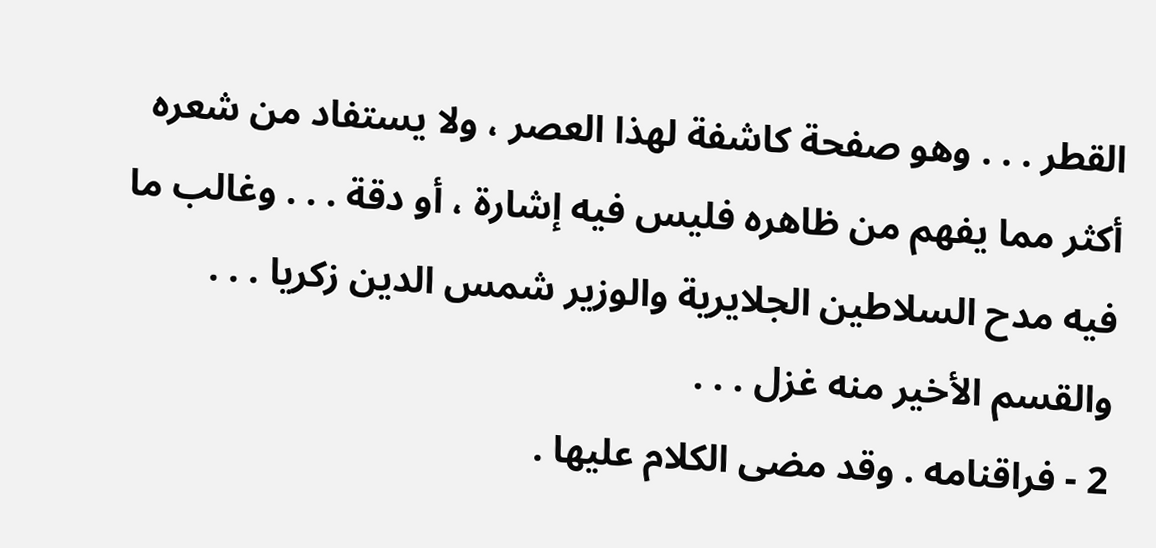القطر . . . وهو صفحة كاشفة لهذا العصر ، ولا يستفاد من شعره أكثر مما يفهم من ظاهره فليس فيه إشارة ، أو دقة . . . وغالب ما فيه مدح السلاطين الجلايرية والوزير شمس الدين زكريا . . . والقسم الأخير منه غزل . . .
2 - فراقنامه . وقد مضى الكلام عليها .